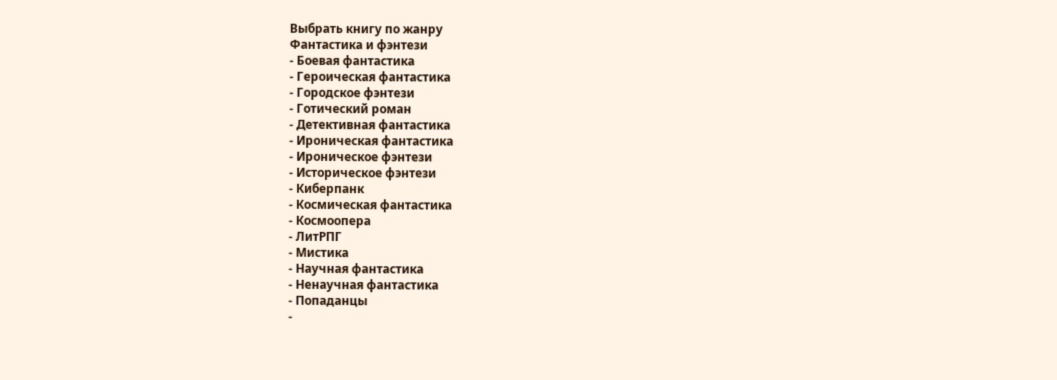Выбрать книгу по жанру
Фантастика и фэнтези
- Боевая фантастика
- Героическая фантастика
- Городское фэнтези
- Готический роман
- Детективная фантастика
- Ироническая фантастика
- Ироническое фэнтези
- Историческое фэнтези
- Киберпанк
- Космическая фантастика
- Космоопера
- ЛитРПГ
- Мистика
- Научная фантастика
- Ненаучная фантастика
- Попаданцы
-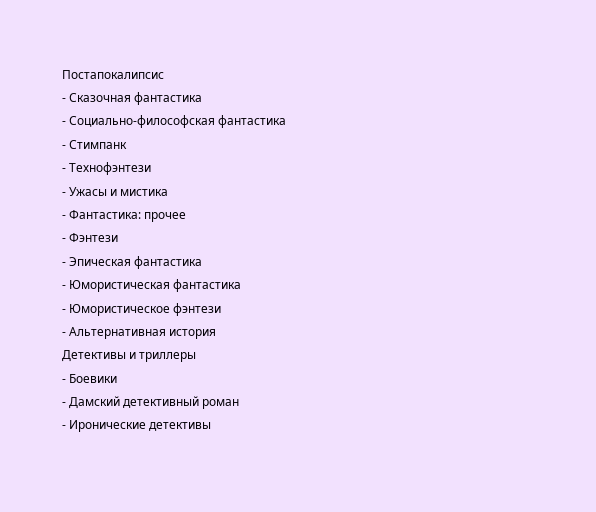Постапокалипсис
- Сказочная фантастика
- Социально-философская фантастика
- Стимпанк
- Технофэнтези
- Ужасы и мистика
- Фантастика: прочее
- Фэнтези
- Эпическая фантастика
- Юмористическая фантастика
- Юмористическое фэнтези
- Альтернативная история
Детективы и триллеры
- Боевики
- Дамский детективный роман
- Иронические детективы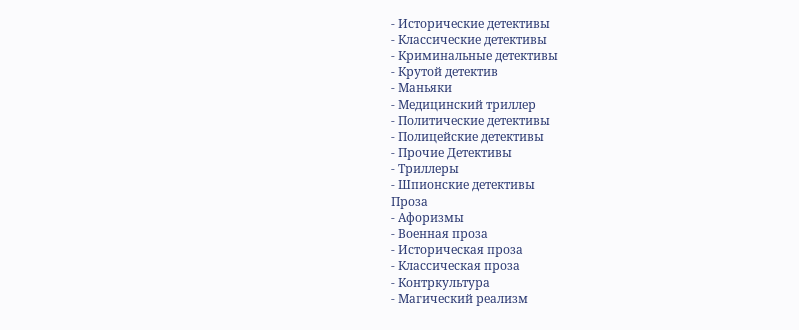- Исторические детективы
- Классические детективы
- Криминальные детективы
- Крутой детектив
- Маньяки
- Медицинский триллер
- Политические детективы
- Полицейские детективы
- Прочие Детективы
- Триллеры
- Шпионские детективы
Проза
- Афоризмы
- Военная проза
- Историческая проза
- Классическая проза
- Контркультура
- Магический реализм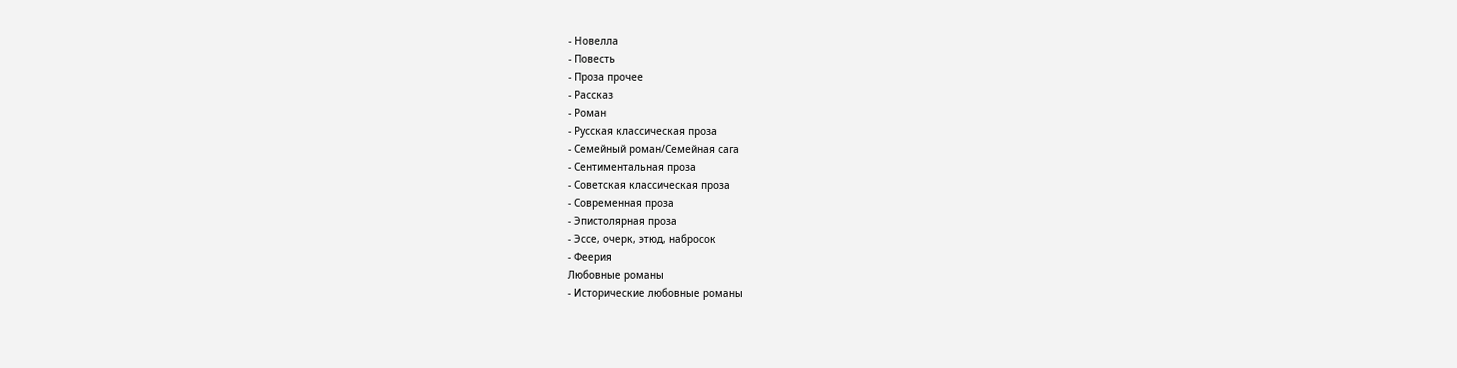- Новелла
- Повесть
- Проза прочее
- Рассказ
- Роман
- Русская классическая проза
- Семейный роман/Семейная сага
- Сентиментальная проза
- Советская классическая проза
- Современная проза
- Эпистолярная проза
- Эссе, очерк, этюд, набросок
- Феерия
Любовные романы
- Исторические любовные романы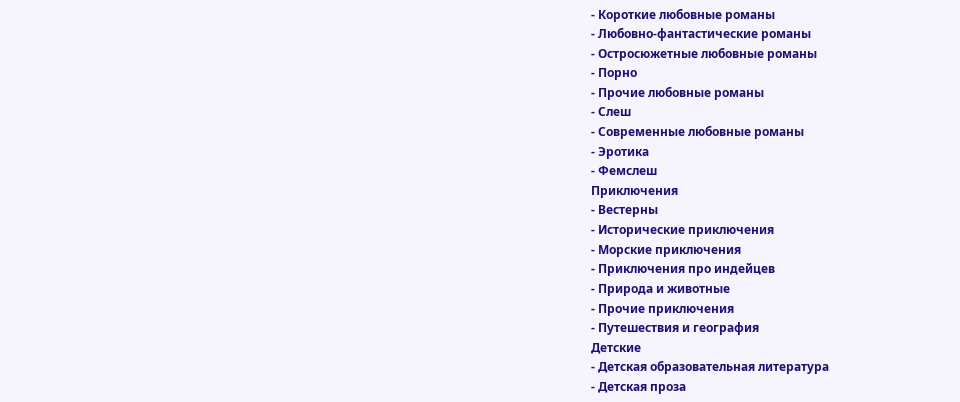- Короткие любовные романы
- Любовно-фантастические романы
- Остросюжетные любовные романы
- Порно
- Прочие любовные романы
- Слеш
- Современные любовные романы
- Эротика
- Фемслеш
Приключения
- Вестерны
- Исторические приключения
- Морские приключения
- Приключения про индейцев
- Природа и животные
- Прочие приключения
- Путешествия и география
Детские
- Детская образовательная литература
- Детская проза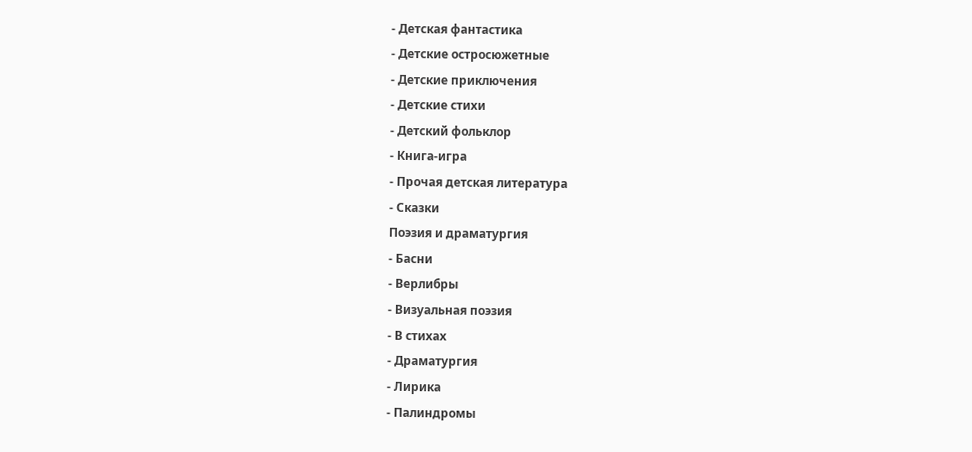- Детская фантастика
- Детские остросюжетные
- Детские приключения
- Детские стихи
- Детский фольклор
- Книга-игра
- Прочая детская литература
- Сказки
Поэзия и драматургия
- Басни
- Верлибры
- Визуальная поэзия
- В стихах
- Драматургия
- Лирика
- Палиндромы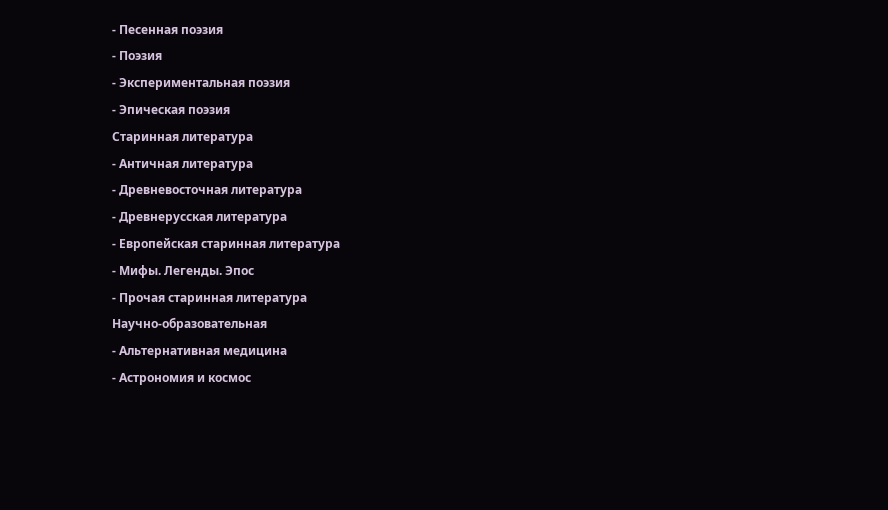- Песенная поэзия
- Поэзия
- Экспериментальная поэзия
- Эпическая поэзия
Старинная литература
- Античная литература
- Древневосточная литература
- Древнерусская литература
- Европейская старинная литература
- Мифы. Легенды. Эпос
- Прочая старинная литература
Научно-образовательная
- Альтернативная медицина
- Астрономия и космос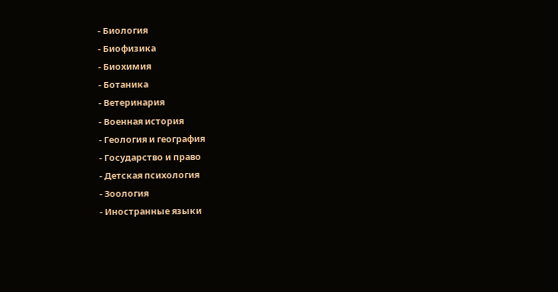- Биология
- Биофизика
- Биохимия
- Ботаника
- Ветеринария
- Военная история
- Геология и география
- Государство и право
- Детская психология
- Зоология
- Иностранные языки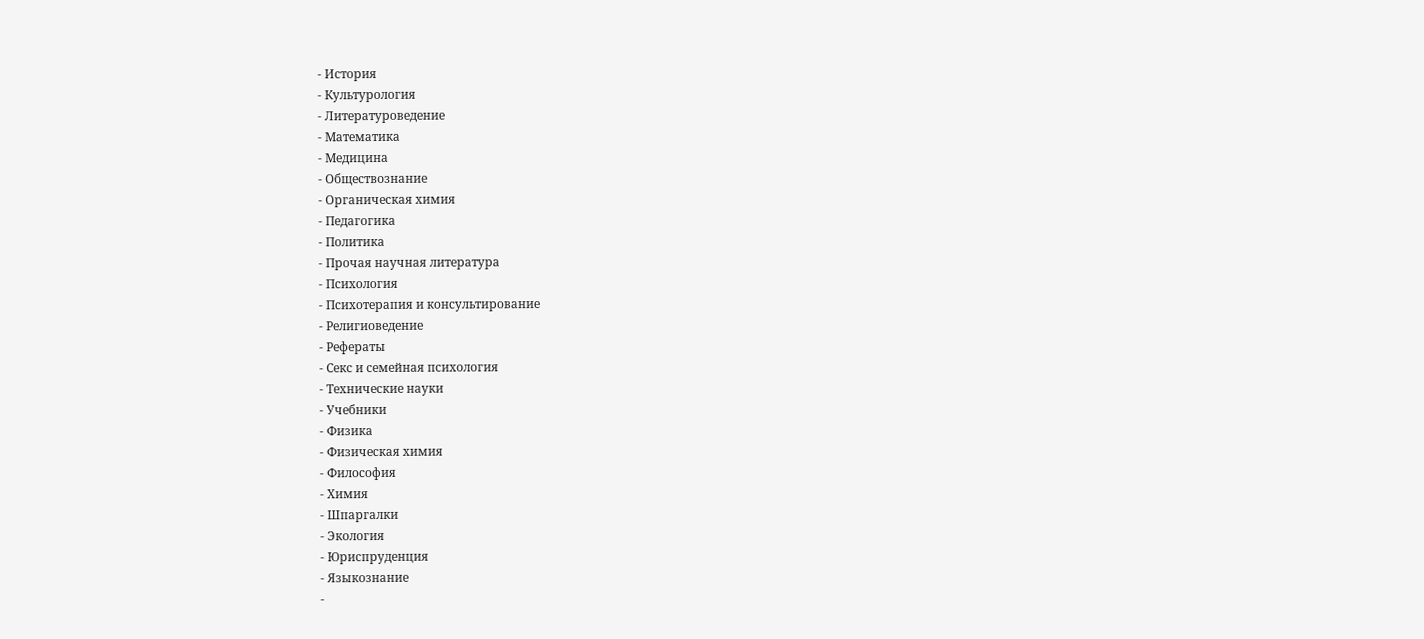- История
- Культурология
- Литературоведение
- Математика
- Медицина
- Обществознание
- Органическая химия
- Педагогика
- Политика
- Прочая научная литература
- Психология
- Психотерапия и консультирование
- Религиоведение
- Рефераты
- Секс и семейная психология
- Технические науки
- Учебники
- Физика
- Физическая химия
- Философия
- Химия
- Шпаргалки
- Экология
- Юриспруденция
- Языкознание
-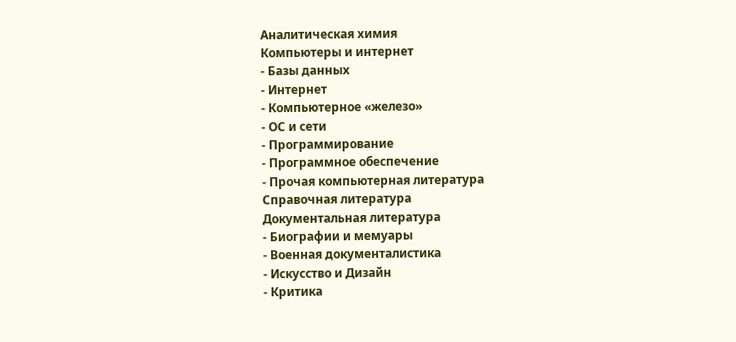Аналитическая химия
Компьютеры и интернет
- Базы данных
- Интернет
- Компьютерное «железо»
- ОС и сети
- Программирование
- Программное обеспечение
- Прочая компьютерная литература
Справочная литература
Документальная литература
- Биографии и мемуары
- Военная документалистика
- Искусство и Дизайн
- Критика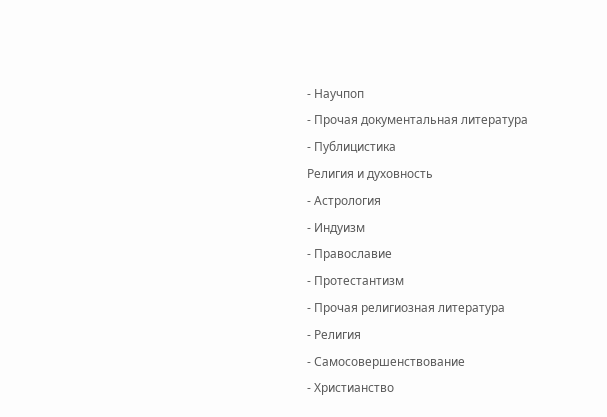- Научпоп
- Прочая документальная литература
- Публицистика
Религия и духовность
- Астрология
- Индуизм
- Православие
- Протестантизм
- Прочая религиозная литература
- Религия
- Самосовершенствование
- Христианство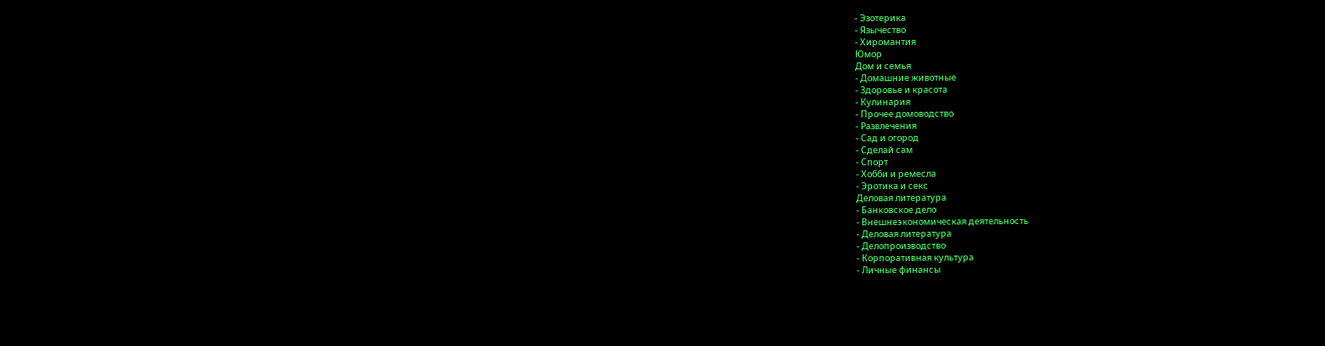- Эзотерика
- Язычество
- Хиромантия
Юмор
Дом и семья
- Домашние животные
- Здоровье и красота
- Кулинария
- Прочее домоводство
- Развлечения
- Сад и огород
- Сделай сам
- Спорт
- Хобби и ремесла
- Эротика и секс
Деловая литература
- Банковское дело
- Внешнеэкономическая деятельность
- Деловая литература
- Делопроизводство
- Корпоративная культура
- Личные финансы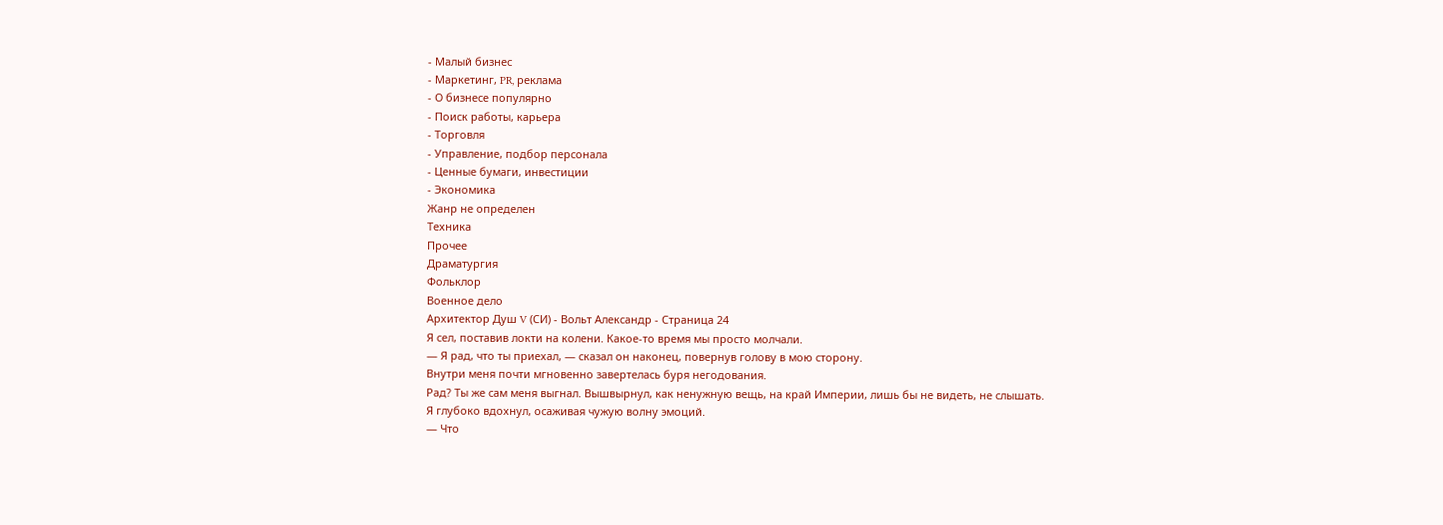- Малый бизнес
- Маркетинг, PR, реклама
- О бизнесе популярно
- Поиск работы, карьера
- Торговля
- Управление, подбор персонала
- Ценные бумаги, инвестиции
- Экономика
Жанр не определен
Техника
Прочее
Драматургия
Фольклор
Военное дело
Архитектор Душ V (СИ) - Вольт Александр - Страница 24
Я сел, поставив локти на колени. Какое-то время мы просто молчали.
— Я рад, что ты приехал, — сказал он наконец, повернув голову в мою сторону.
Внутри меня почти мгновенно завертелась буря негодования.
Рад? Ты же сам меня выгнал. Вышвырнул, как ненужную вещь, на край Империи, лишь бы не видеть, не слышать.
Я глубоко вдохнул, осаживая чужую волну эмоций.
— Что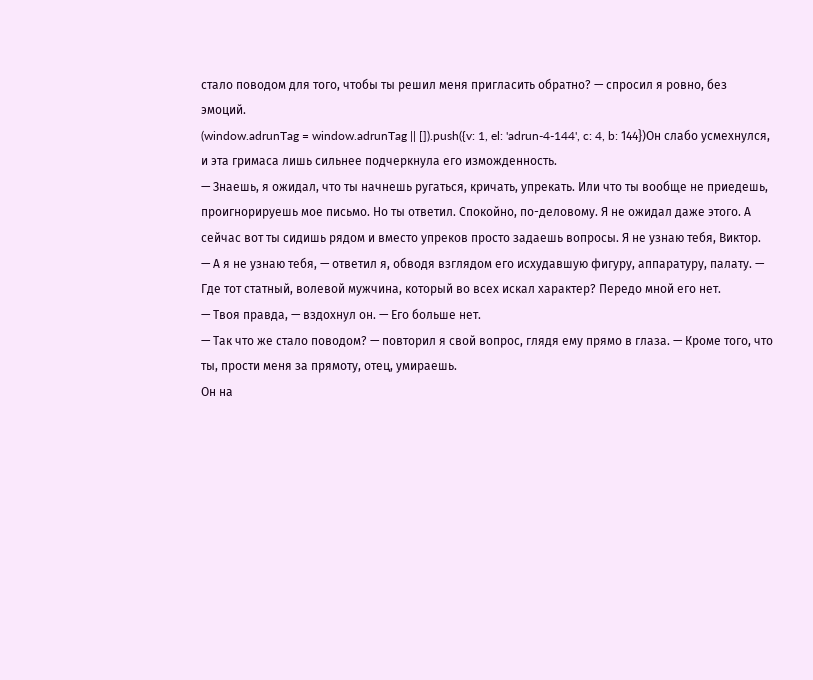стало поводом для того, чтобы ты решил меня пригласить обратно? — спросил я ровно, без эмоций.
(window.adrunTag = window.adrunTag || []).push({v: 1, el: 'adrun-4-144', c: 4, b: 144})Он слабо усмехнулся, и эта гримаса лишь сильнее подчеркнула его изможденность.
— Знаешь, я ожидал, что ты начнешь ругаться, кричать, упрекать. Или что ты вообще не приедешь, проигнорируешь мое письмо. Но ты ответил. Спокойно, по-деловому. Я не ожидал даже этого. А сейчас вот ты сидишь рядом и вместо упреков просто задаешь вопросы. Я не узнаю тебя, Виктор.
— А я не узнаю тебя, — ответил я, обводя взглядом его исхудавшую фигуру, аппаратуру, палату. — Где тот статный, волевой мужчина, который во всех искал характер? Передо мной его нет.
— Твоя правда, — вздохнул он. — Его больше нет.
— Так что же стало поводом? — повторил я свой вопрос, глядя ему прямо в глаза. — Кроме того, что ты, прости меня за прямоту, отец, умираешь.
Он на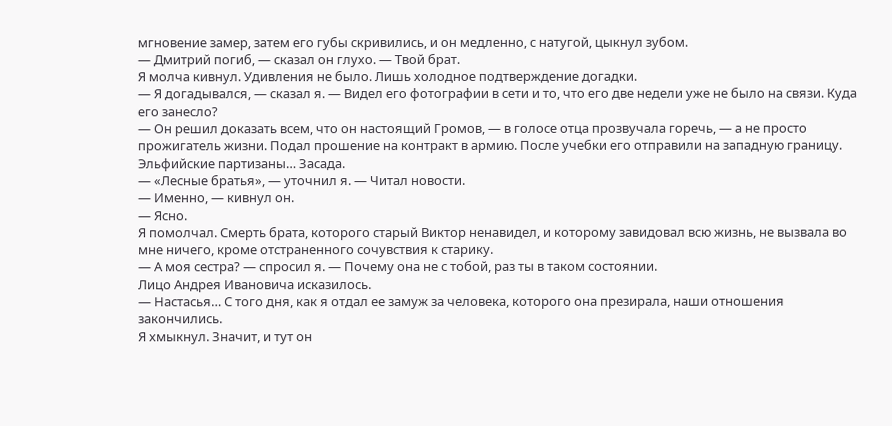мгновение замер, затем его губы скривились, и он медленно, с натугой, цыкнул зубом.
— Дмитрий погиб, — сказал он глухо. — Твой брат.
Я молча кивнул. Удивления не было. Лишь холодное подтверждение догадки.
— Я догадывался, — сказал я. — Видел его фотографии в сети и то, что его две недели уже не было на связи. Куда его занесло?
— Он решил доказать всем, что он настоящий Громов, — в голосе отца прозвучала горечь, — а не просто прожигатель жизни. Подал прошение на контракт в армию. После учебки его отправили на западную границу. Эльфийские партизаны… Засада.
— «Лесные братья», — уточнил я. — Читал новости.
— Именно, — кивнул он.
— Ясно.
Я помолчал. Смерть брата, которого старый Виктор ненавидел, и которому завидовал всю жизнь, не вызвала во мне ничего, кроме отстраненного сочувствия к старику.
— А моя сестра? — спросил я. — Почему она не с тобой, раз ты в таком состоянии.
Лицо Андрея Ивановича исказилось.
— Настасья… С того дня, как я отдал ее замуж за человека, которого она презирала, наши отношения закончились.
Я хмыкнул. Значит, и тут он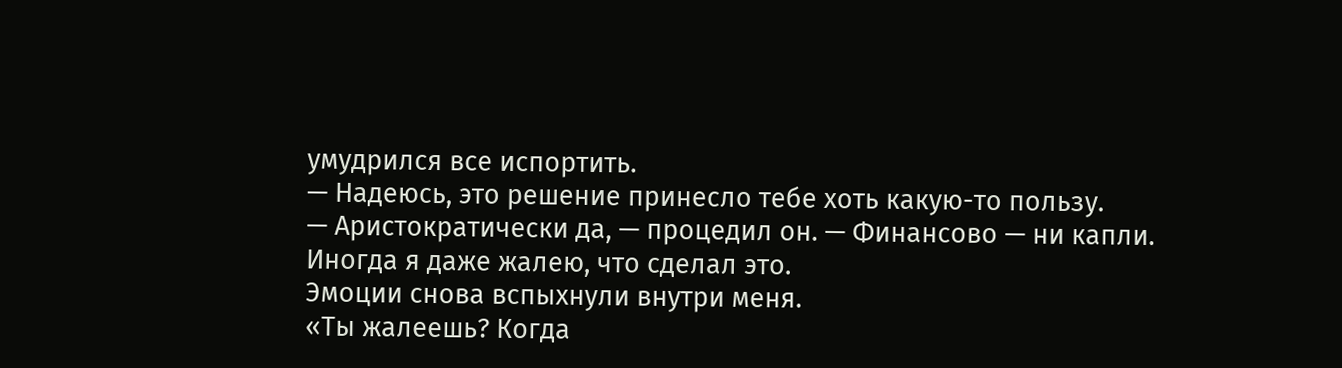умудрился все испортить.
— Надеюсь, это решение принесло тебе хоть какую-то пользу.
— Аристократически да, — процедил он. — Финансово — ни капли. Иногда я даже жалею, что сделал это.
Эмоции снова вспыхнули внутри меня.
«Ты жалеешь? Когда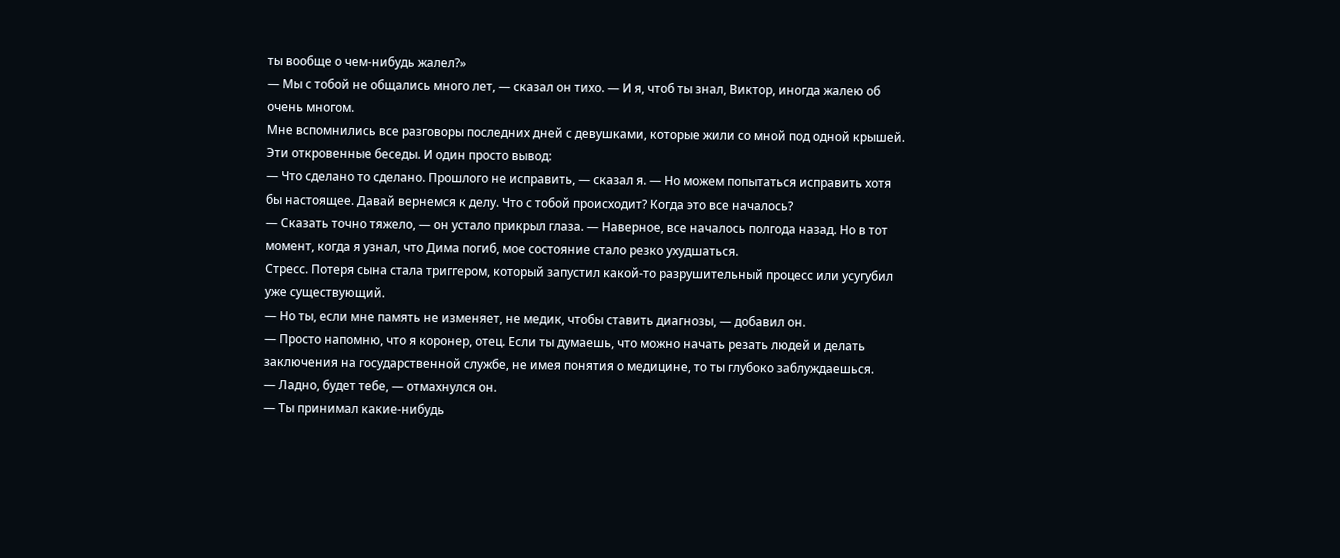ты вообще о чем-нибудь жалел?»
— Мы с тобой не общались много лет, — сказал он тихо. — И я, чтоб ты знал, Виктор, иногда жалею об очень многом.
Мне вспомнились все разговоры последних дней с девушками, которые жили со мной под одной крышей. Эти откровенные беседы. И один просто вывод:
— Что сделано то сделано. Прошлого не исправить, — сказал я. — Но можем попытаться исправить хотя бы настоящее. Давай вернемся к делу. Что с тобой происходит? Когда это все началось?
— Сказать точно тяжело, — он устало прикрыл глаза. — Наверное, все началось полгода назад. Но в тот момент, когда я узнал, что Дима погиб, мое состояние стало резко ухудшаться.
Стресс. Потеря сына стала триггером, который запустил какой-то разрушительный процесс или усугубил уже существующий.
— Но ты, если мне память не изменяет, не медик, чтобы ставить диагнозы, — добавил он.
— Просто напомню, что я коронер, отец. Если ты думаешь, что можно начать резать людей и делать заключения на государственной службе, не имея понятия о медицине, то ты глубоко заблуждаешься.
— Ладно, будет тебе, — отмахнулся он.
— Ты принимал какие-нибудь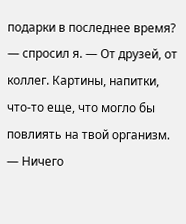подарки в последнее время? — спросил я. — От друзей, от коллег. Картины, напитки, что-то еще, что могло бы повлиять на твой организм.
— Ничего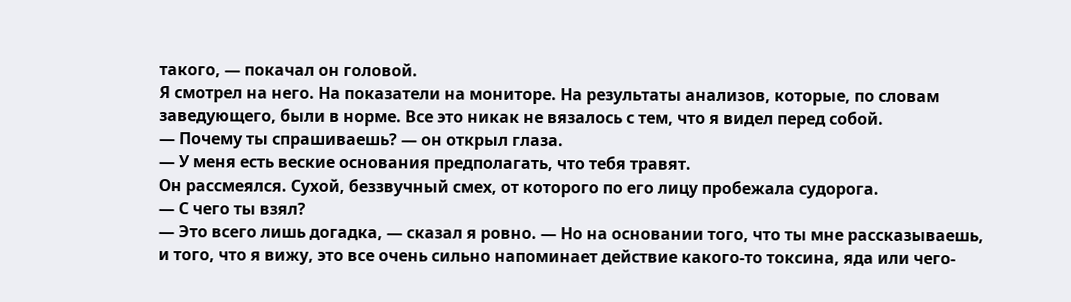такого, — покачал он головой.
Я смотрел на него. На показатели на мониторе. На результаты анализов, которые, по словам заведующего, были в норме. Все это никак не вязалось с тем, что я видел перед собой.
— Почему ты спрашиваешь? — он открыл глаза.
— У меня есть веские основания предполагать, что тебя травят.
Он рассмеялся. Сухой, беззвучный смех, от которого по его лицу пробежала судорога.
— С чего ты взял?
— Это всего лишь догадка, — сказал я ровно. — Но на основании того, что ты мне рассказываешь, и того, что я вижу, это все очень сильно напоминает действие какого-то токсина, яда или чего-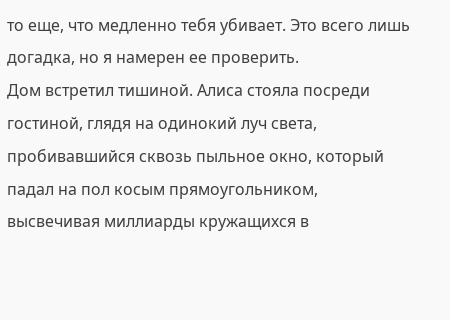то еще, что медленно тебя убивает. Это всего лишь догадка, но я намерен ее проверить.
Дом встретил тишиной. Алиса стояла посреди гостиной, глядя на одинокий луч света, пробивавшийся сквозь пыльное окно, который падал на пол косым прямоугольником, высвечивая миллиарды кружащихся в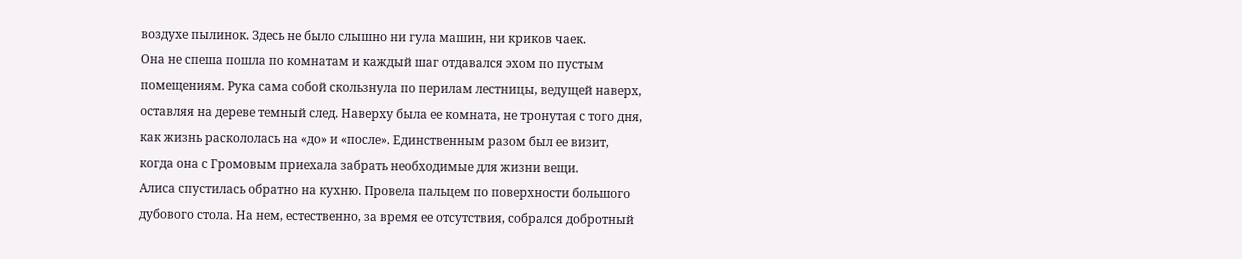воздухе пылинок. Здесь не было слышно ни гула машин, ни криков чаек.
Она не спеша пошла по комнатам и каждый шаг отдавался эхом по пустым помещениям. Рука сама собой скользнула по перилам лестницы, ведущей наверх, оставляя на дереве темный след. Наверху была ее комната, не тронутая с того дня, как жизнь раскололась на «до» и «после». Единственным разом был ее визит, когда она с Громовым приехала забрать необходимые для жизни вещи.
Алиса спустилась обратно на кухню. Провела пальцем по поверхности большого дубового стола. На нем, естественно, за время ее отсутствия, собрался добротный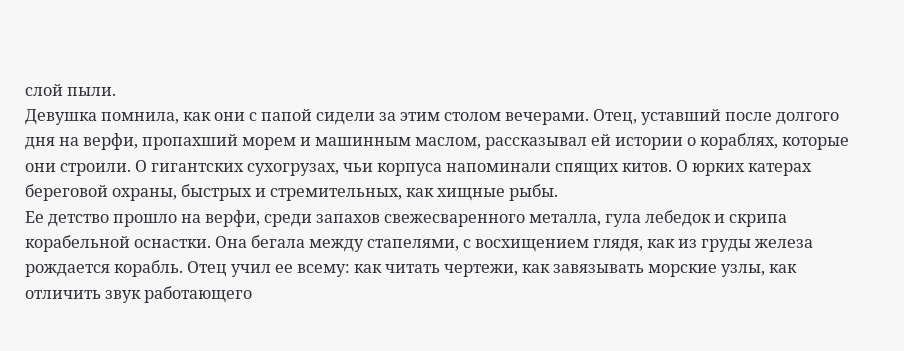слой пыли.
Девушка помнила, как они с папой сидели за этим столом вечерами. Отец, уставший после долгого дня на верфи, пропахший морем и машинным маслом, рассказывал ей истории о кораблях, которые они строили. О гигантских сухогрузах, чьи корпуса напоминали спящих китов. О юрких катерах береговой охраны, быстрых и стремительных, как хищные рыбы.
Ее детство прошло на верфи, среди запахов свежесваренного металла, гула лебедок и скрипа корабельной оснастки. Она бегала между стапелями, с восхищением глядя, как из груды железа рождается корабль. Отец учил ее всему: как читать чертежи, как завязывать морские узлы, как отличить звук работающего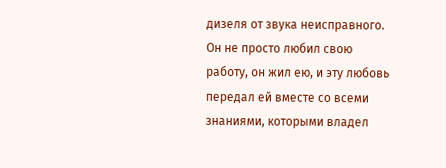дизеля от звука неисправного. Он не просто любил свою работу, он жил ею, и эту любовь передал ей вместе со всеми знаниями, которыми владел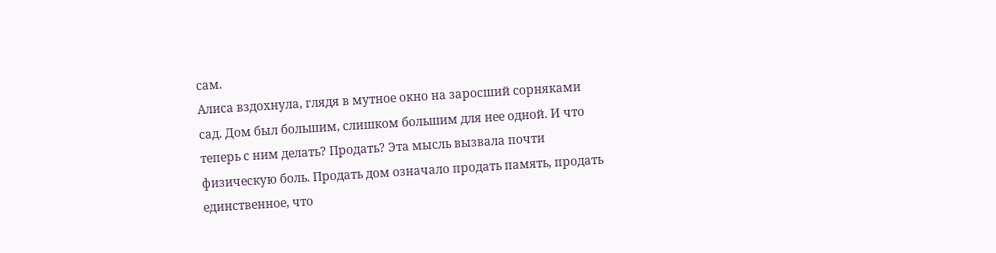сам.
Алиса вздохнула, глядя в мутное окно на заросший сорняками сад. Дом был большим, слишком большим для нее одной. И что теперь с ним делать? Продать? Эта мысль вызвала почти физическую боль. Продать дом означало продать память, продать единственное, что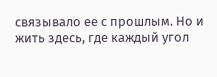связывало ее с прошлым. Но и жить здесь, где каждый угол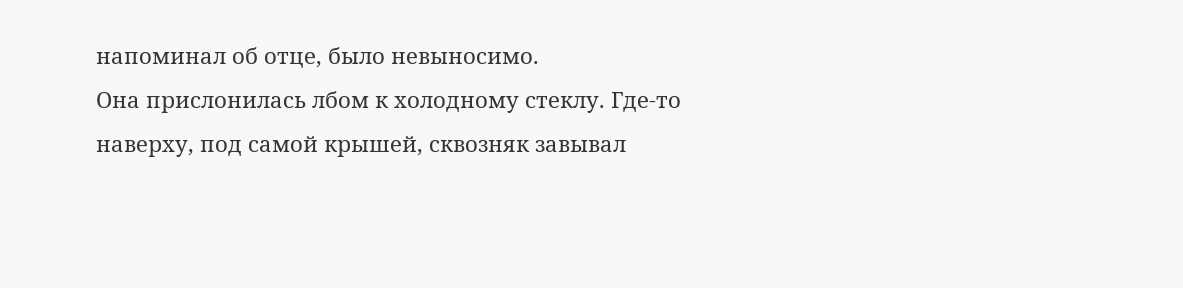напоминал об отце, было невыносимо.
Она прислонилась лбом к холодному стеклу. Где-то наверху, под самой крышей, сквозняк завывал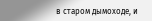в старом дымоходе, и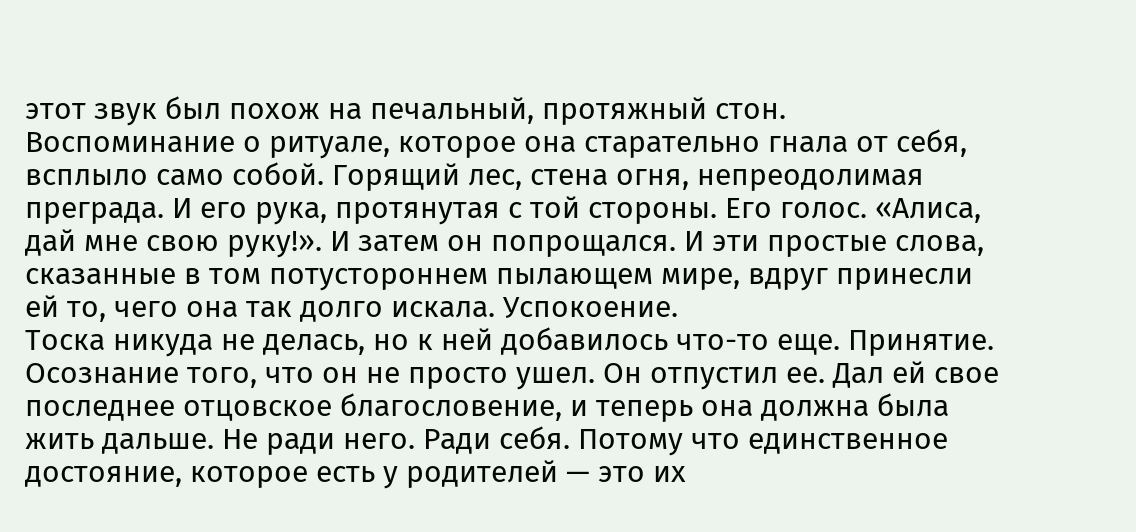этот звук был похож на печальный, протяжный стон.
Воспоминание о ритуале, которое она старательно гнала от себя, всплыло само собой. Горящий лес, стена огня, непреодолимая преграда. И его рука, протянутая с той стороны. Его голос. «Алиса, дай мне свою руку!». И затем он попрощался. И эти простые слова, сказанные в том потустороннем пылающем мире, вдруг принесли ей то, чего она так долго искала. Успокоение.
Тоска никуда не делась, но к ней добавилось что-то еще. Принятие. Осознание того, что он не просто ушел. Он отпустил ее. Дал ей свое последнее отцовское благословение, и теперь она должна была жить дальше. Не ради него. Ради себя. Потому что единственное достояние, которое есть у родителей — это их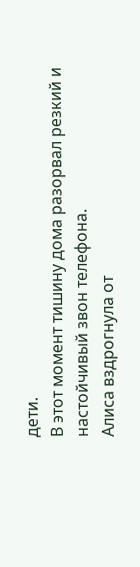дети.
В этот момент тишину дома разорвал резкий и настойчивый звон телефона.
Алиса вздрогнула от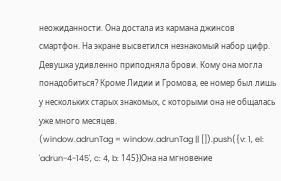неожиданности. Она достала из кармана джинсов смартфон. На экране высветился незнакомый набор цифр. Девушка удивленно приподняла брови. Кому она могла понадобиться? Кроме Лидии и Громова, ее номер был лишь у нескольких старых знакомых, с которыми она не общалась уже много месяцев.
(window.adrunTag = window.adrunTag || []).push({v: 1, el: 'adrun-4-145', c: 4, b: 145})Она на мгновение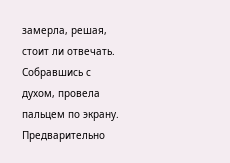замерла, решая, стоит ли отвечать. Собравшись с духом, провела пальцем по экрану. Предварительно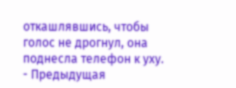откашлявшись, чтобы голос не дрогнул, она поднесла телефон к уху.
- Предыдущая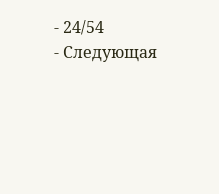- 24/54
- Следующая